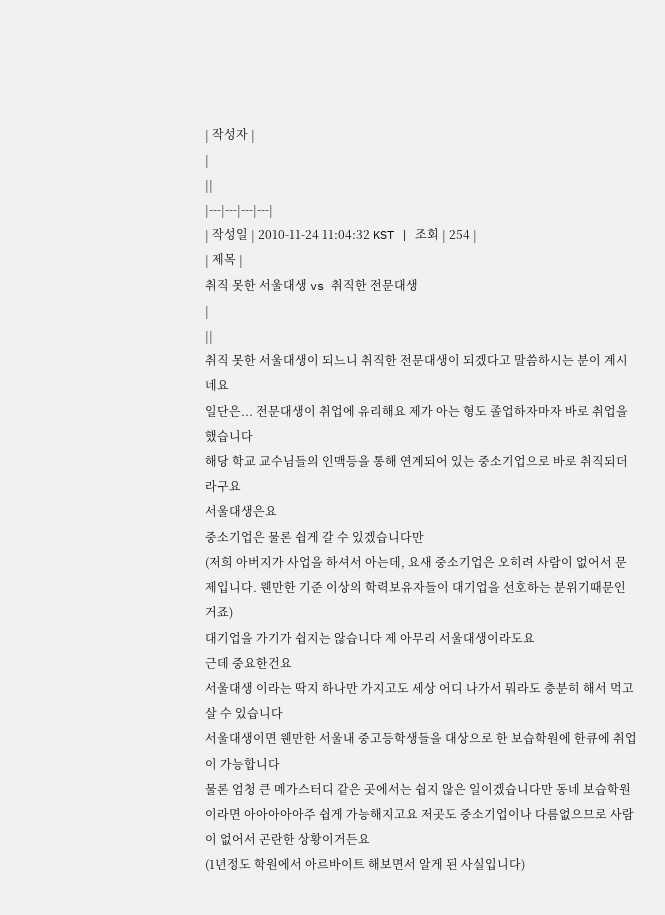| 작성자 |
|
||
|---|---|---|---|
| 작성일 | 2010-11-24 11:04:32 KST | 조회 | 254 |
| 제목 |
취직 못한 서울대생 vs 취직한 전문대생
|
||
취직 못한 서울대생이 되느니 취직한 전문대생이 되겠다고 말씀하시는 분이 계시네요
일단은... 전문대생이 취업에 유리해요 제가 아는 형도 졸업하자마자 바로 취업을 했습니다
해당 학교 교수님들의 인맥등을 통해 연계되어 있는 중소기업으로 바로 취직되더라구요
서울대생은요
중소기업은 물론 쉽게 갈 수 있겠습니다만
(저희 아버지가 사업을 하셔서 아는데, 요새 중소기업은 오히려 사람이 없어서 문제입니다. 웬만한 기준 이상의 학력보유자들이 대기업을 선호하는 분위기때문인거죠)
대기업을 가기가 쉽지는 않습니다 제 아무리 서울대생이라도요
근데 중요한건요
서울대생 이라는 딱지 하나만 가지고도 세상 어디 나가서 뭐라도 충분히 해서 먹고 살 수 있습니다
서울대생이면 웬만한 서울내 중고등학생들을 대상으로 한 보습학원에 한큐에 취업이 가능합니다
물론 엄청 큰 메가스터디 같은 곳에서는 쉽지 않은 일이겠습니다만 동네 보습학원이라면 아아아아아주 쉽게 가능해지고요 저곳도 중소기업이나 다름없으므로 사람이 없어서 곤란한 상황이거든요
(1년정도 학원에서 아르바이트 해보면서 알게 된 사실입니다)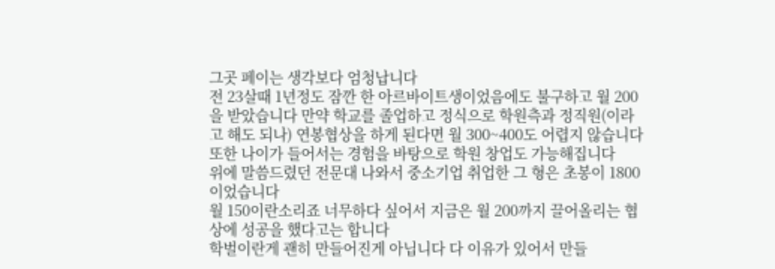그곳 페이는 생각보다 엄청납니다
전 23살때 1년정도 잠깐 한 아르바이트생이었음에도 불구하고 월 200을 받았습니다 만약 학교를 졸업하고 정식으로 학원측과 정직원(이라고 해도 되나) 연봉협상을 하게 된다면 월 300~400도 어렵지 않습니다
또한 나이가 들어서는 경험을 바탕으로 학원 창업도 가능해집니다
위에 말씀드렸던 전문대 나와서 중소기업 취업한 그 형은 초봉이 1800이었습니다
월 150이란소리죠 너무하다 싶어서 지금은 월 200까지 끌어올리는 협상에 성공을 했다고는 합니다
학벌이란게 괜히 만들어진게 아닙니다 다 이유가 있어서 만들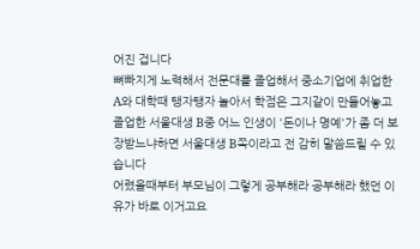어진 겁니다
뼈빠지게 노력해서 전문대를 졸업해서 중소기업에 취업한 A와 대학때 탱자탱자 놀아서 학점은 그지같이 만들어놓고 졸업한 서울대생 B중 어느 인생이 '돈이나 명예'가 좀 더 보장받느냐하면 서울대생 B쪽이라고 전 감히 말씀드릴 수 있습니다
어렸을때부터 부모님이 그렇게 공부해라 공부해라 했던 이유가 바로 이거고요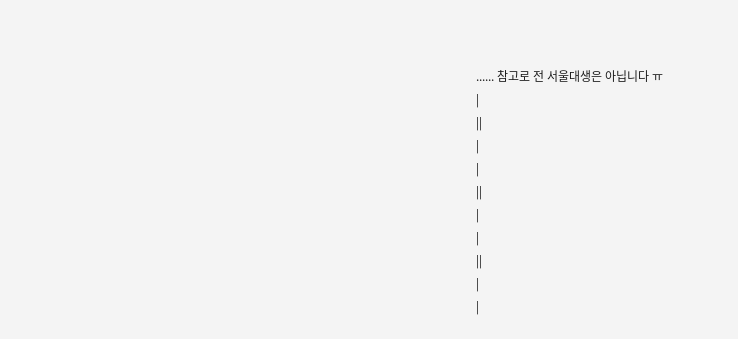...... 참고로 전 서울대생은 아닙니다 ㅠ
|
||
|
|
||
|
|
||
|
|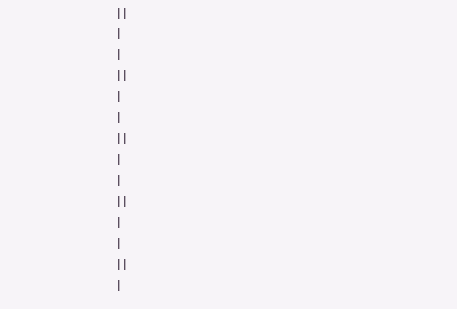||
|
|
||
|
|
||
|
|
||
|
|
||
|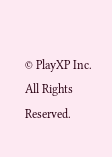© PlayXP Inc. All Rights Reserved.